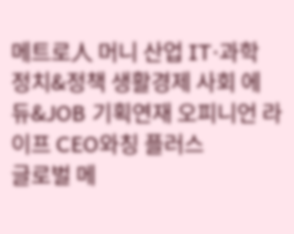메트로人 머니 산업 IT·과학 정치&정책 생활경제 사회 에듀&JOB 기획연재 오피니언 라이프 CEO와칭 플러스
글로벌 메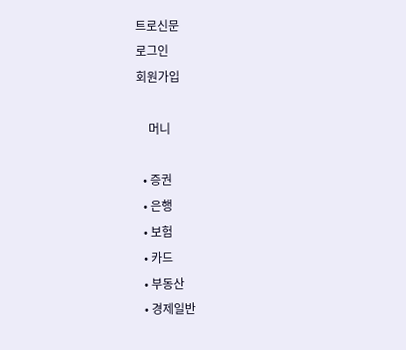트로신문
로그인
회원가입

    머니

  • 증권
  • 은행
  • 보험
  • 카드
  • 부동산
  • 경제일반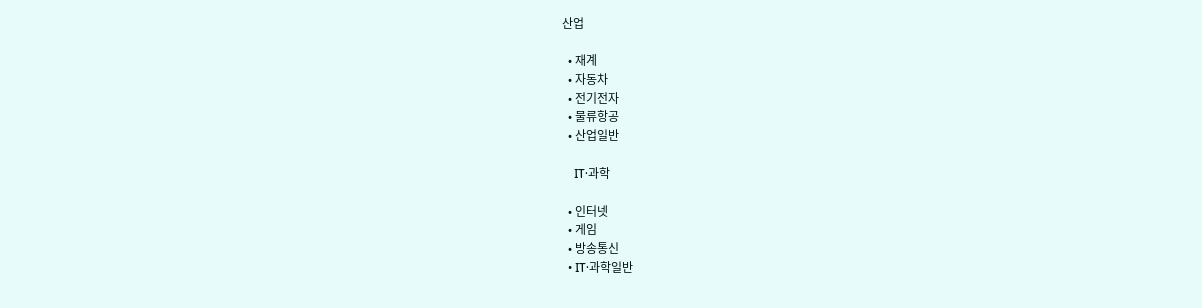산업

  • 재계
  • 자동차
  • 전기전자
  • 물류항공
  • 산업일반

    IT·과학

  • 인터넷
  • 게임
  • 방송통신
  • IT·과학일반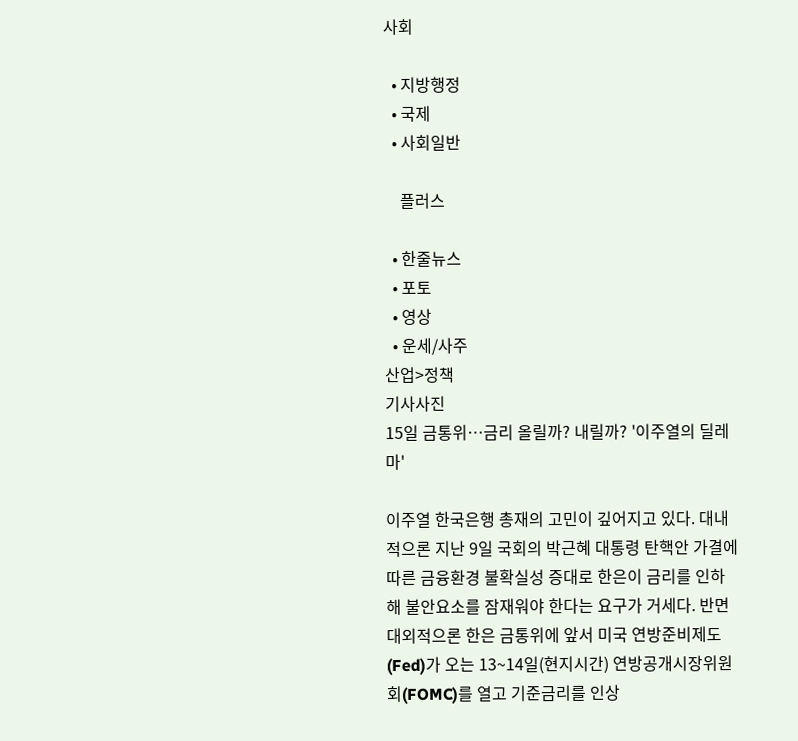사회

  • 지방행정
  • 국제
  • 사회일반

    플러스

  • 한줄뉴스
  • 포토
  • 영상
  • 운세/사주
산업>정책
기사사진
15일 금통위…금리 올릴까? 내릴까? '이주열의 딜레마'

이주열 한국은행 총재의 고민이 깊어지고 있다. 대내적으론 지난 9일 국회의 박근혜 대통령 탄핵안 가결에 따른 금융환경 불확실성 증대로 한은이 금리를 인하해 불안요소를 잠재워야 한다는 요구가 거세다. 반면 대외적으론 한은 금통위에 앞서 미국 연방준비제도(Fed)가 오는 13~14일(현지시간) 연방공개시장위원회(FOMC)를 열고 기준금리를 인상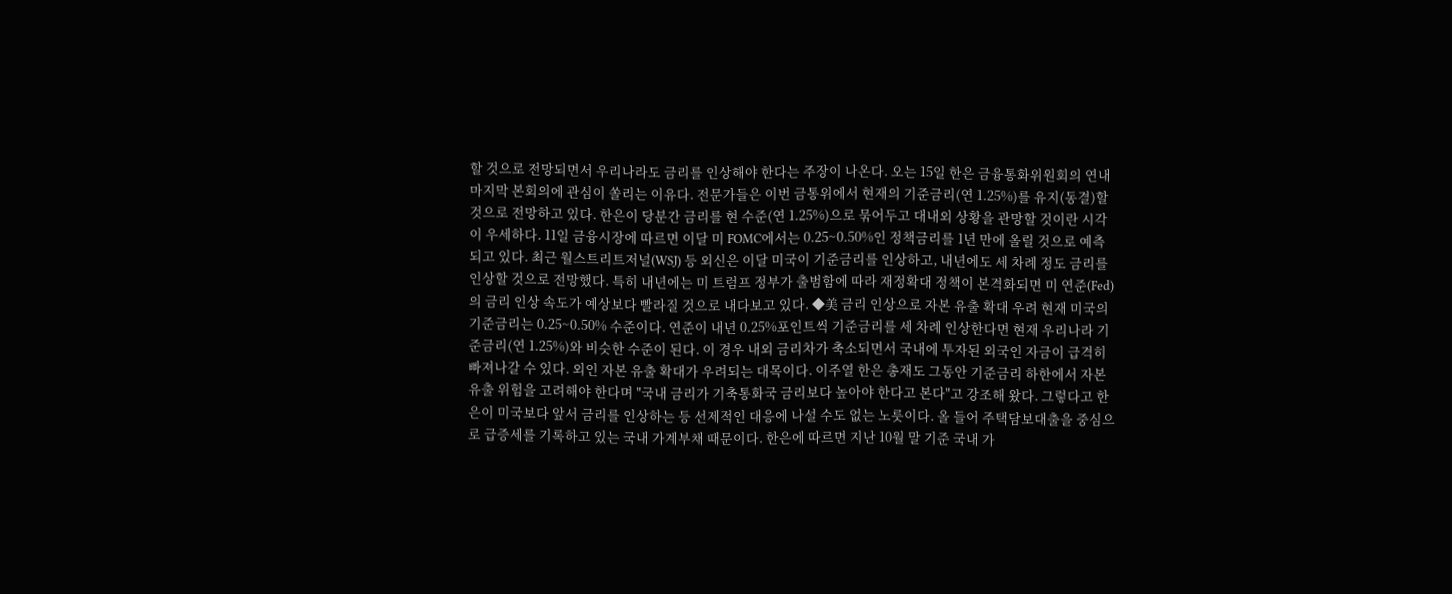할 것으로 전망되면서 우리나라도 금리를 인상해야 한다는 주장이 나온다. 오는 15일 한은 금융통화위원회의 연내 마지막 본회의에 관심이 쏠리는 이유다. 전문가들은 이번 금통위에서 현재의 기준금리(연 1.25%)를 유지(동결)할 것으로 전망하고 있다. 한은이 당분간 금리를 현 수준(연 1.25%)으로 묶어두고 대내외 상황을 관망할 것이란 시각이 우세하다. 11일 금융시장에 따르면 이달 미 FOMC에서는 0.25~0.50%인 정책금리를 1년 만에 올릴 것으로 예측되고 있다. 최근 월스트리트저널(WSJ) 등 외신은 이달 미국이 기준금리를 인상하고, 내년에도 세 차례 정도 금리를 인상할 것으로 전망했다. 특히 내년에는 미 트럼프 정부가 출범함에 따라 재정확대 정책이 본격화되면 미 연준(Fed)의 금리 인상 속도가 예상보다 빨라질 것으로 내다보고 있다. ◆美 금리 인상으로 자본 유출 확대 우려 현재 미국의 기준금리는 0.25~0.50% 수준이다. 연준이 내년 0.25%포인트씩 기준금리를 세 차례 인상한다면 현재 우리나라 기준금리(연 1.25%)와 비슷한 수준이 된다. 이 경우 내외 금리차가 축소되면서 국내에 투자된 외국인 자금이 급격히 빠져나갈 수 있다. 외인 자본 유출 확대가 우려되는 대목이다. 이주열 한은 총재도 그동안 기준금리 하한에서 자본유출 위험을 고려해야 한다며 "국내 금리가 기축통화국 금리보다 높아야 한다고 본다"고 강조해 왔다. 그렇다고 한은이 미국보다 앞서 금리를 인상하는 등 선제적인 대응에 나설 수도 없는 노릇이다. 올 들어 주택담보대출을 중심으로 급증세를 기록하고 있는 국내 가계부채 때문이다. 한은에 따르면 지난 10월 말 기준 국내 가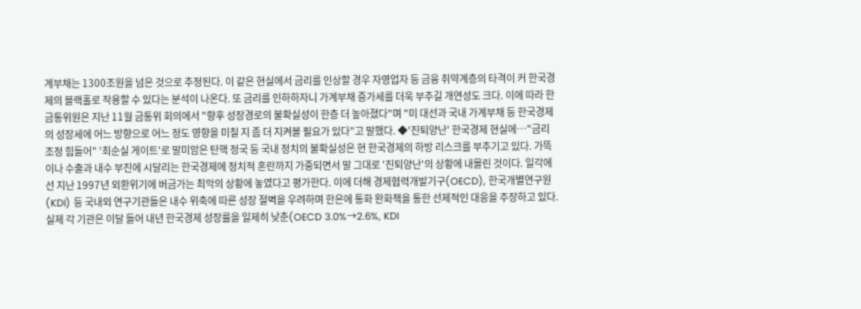계부채는 1300조원을 넘은 것으로 추정된다. 이 같은 현실에서 금리를 인상할 경우 자영업자 등 금융 취약계층의 타격이 커 한국경제의 블랙홀로 작용할 수 있다는 분석이 나온다. 또 금리를 인하하자니 가계부채 증가세를 더욱 부추길 개연성도 크다. 이에 따라 한 금통위원은 지난 11월 금통위 회의에서 "향후 성장경로의 불확실성이 한층 더 높아졌다"며 "미 대선과 국내 가계부채 등 한국경제의 성장세에 어느 방향으로 어느 정도 영향을 미칠 지 좀 더 지켜볼 필요가 있다"고 말했다. ◆'진퇴양난' 한국경제 현실에…"금리 조정 힘들어" '최순실 게이트'로 말미암은 탄핵 정국 등 국내 정치의 불확실성은 현 한국경제의 하방 리스크를 부추기고 있다. 가뜩이나 수출과 내수 부진에 시달리는 한국경제에 정치적 혼란까지 가중되면서 말 그대로 '진퇴양난'의 상황에 내몰린 것이다. 일각에선 지난 1997년 외환위기에 버금가는 최악의 상황에 놓였다고 평가한다. 이에 더해 경제협력개발기구(OECD), 한국개별연구원(KDI) 등 국내외 연구기관들은 내수 위축에 따른 성장 절벽을 우려하며 한은에 통화 완화책을 통한 선제적인 대응을 주장하고 있다. 실제 각 기관은 이달 들어 내년 한국경제 성장률을 일제히 낮춘(OECD 3.0%→2.6%, KDI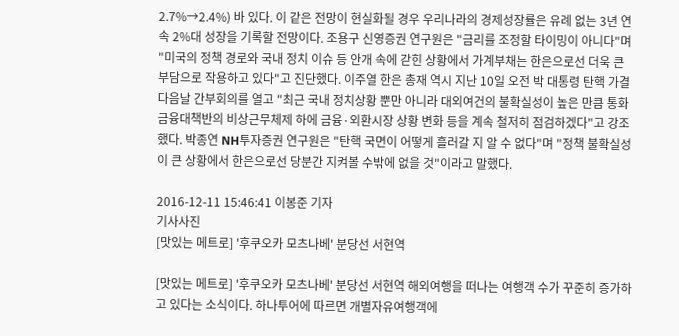2.7%→2.4%) 바 있다. 이 같은 전망이 현실화될 경우 우리나라의 경제성장률은 유례 없는 3년 연속 2%대 성장을 기록할 전망이다. 조용구 신영증권 연구원은 "금리를 조정할 타이밍이 아니다"며 "미국의 정책 경로와 국내 정치 이슈 등 안개 속에 갇힌 상황에서 가계부채는 한은으로선 더욱 큰 부담으로 작용하고 있다"고 진단했다. 이주열 한은 총재 역시 지난 10일 오전 박 대통령 탄핵 가결 다음날 간부회의를 열고 "최근 국내 정치상황 뿐만 아니라 대외여건의 불확실성이 높은 만큼 통화금융대책반의 비상근무체제 하에 금융·외환시장 상황 변화 등을 계속 철저히 점검하겠다"고 강조했다. 박종연 NH투자증권 연구원은 "탄핵 국면이 어떻게 흘러갈 지 알 수 없다"며 "정책 불확실성이 큰 상황에서 한은으로선 당분간 지켜볼 수밖에 없을 것"이라고 말했다.

2016-12-11 15:46:41 이봉준 기자
기사사진
[맛있는 메트로] '후쿠오카 모츠나베' 분당선 서현역

[맛있는 메트로] '후쿠오카 모츠나베' 분당선 서현역 해외여행을 떠나는 여행객 수가 꾸준히 증가하고 있다는 소식이다. 하나투어에 따르면 개별자유여행객에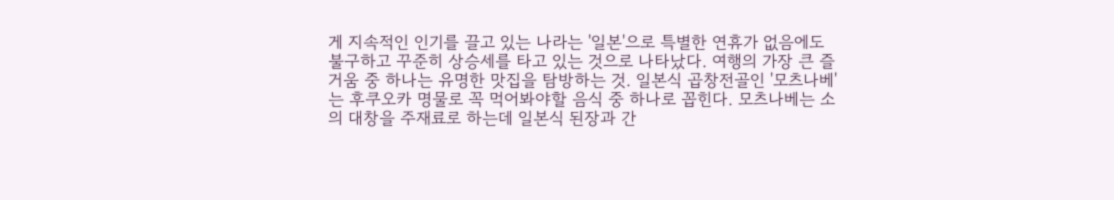게 지속적인 인기를 끌고 있는 나라는 '일본'으로 특별한 연휴가 없음에도 불구하고 꾸준히 상승세를 타고 있는 것으로 나타났다. 여행의 가장 큰 즐거움 중 하나는 유명한 맛집을 탐방하는 것. 일본식 곱창전골인 '모츠나베'는 후쿠오카 명물로 꼭 먹어봐야할 음식 중 하나로 꼽힌다. 모츠나베는 소의 대창을 주재료로 하는데 일본식 된장과 간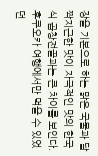장을 기본으로 하는 맑은 국물과 달짝지근한 맛이 자극적인 맛의 한국식 곱창전골과는 큰 차이를 보인다. 후쿠오카 여행에서만 먹을 수 있었던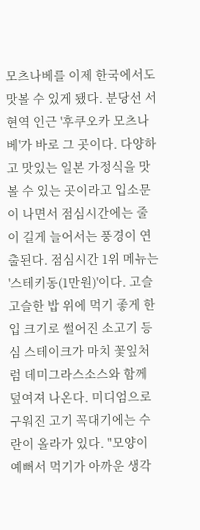모츠나베를 이제 한국에서도 맛볼 수 있게 됐다. 분당선 서현역 인근 '후쿠오카 모츠나베'가 바로 그 곳이다. 다양하고 맛있는 일본 가정식을 맛볼 수 있는 곳이라고 입소문이 나면서 점심시간에는 줄이 길게 늘어서는 풍경이 연출된다. 점심시간 1위 메뉴는 '스테키동(1만원)'이다. 고슬고슬한 밥 위에 먹기 좋게 한입 크기로 썰어진 소고기 등심 스테이크가 마치 꽃잎처럼 데미그라스소스와 함께 덮여져 나온다. 미디엄으로 구워진 고기 꼭대기에는 수란이 올라가 있다. "모양이 예뻐서 먹기가 아까운 생각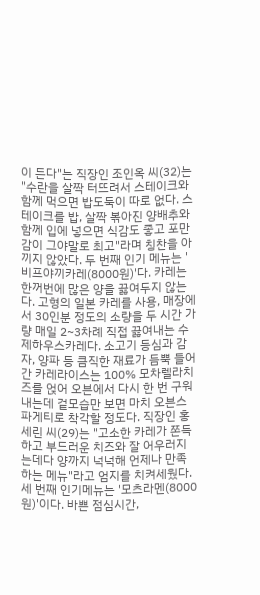이 든다"는 직장인 조인옥 씨(32)는 "수란을 살짝 터뜨려서 스테이크와 함께 먹으면 밥도둑이 따로 없다. 스테이크를 밥, 살짝 볶아진 양배추와 함께 입에 넣으면 식감도 좋고 포만감이 그야말로 최고"라며 칭찬을 아끼지 않았다. 두 번째 인기 메뉴는 '비프야끼카레(8000원)'다. 카레는 한꺼번에 많은 양을 끓여두지 않는다. 고형의 일본 카레를 사용, 매장에서 30인분 정도의 소량을 두 시간 가량 매일 2~3차례 직접 끓여내는 수제하우스카레다. 소고기 등심과 감자, 양파 등 큼직한 재료가 듬뿍 들어간 카레라이스는 100% 모차렐라치즈를 얹어 오븐에서 다시 한 번 구워내는데 겉모습만 보면 마치 오븐스파게티로 착각할 정도다. 직장인 홍세린 씨(29)는 "고소한 카레가 쫀득하고 부드러운 치즈와 잘 어우러지는데다 양까지 넉넉해 언제나 만족하는 메뉴"라고 엄지를 치켜세웠다. 세 번째 인기메뉴는 '모츠라멘(8000원)'이다. 바쁜 점심시간,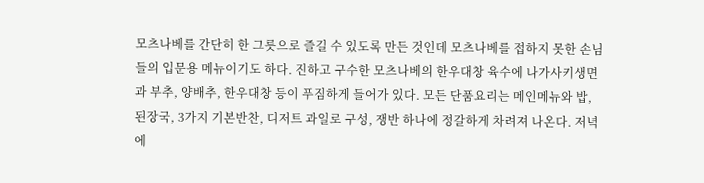모츠나베를 간단히 한 그릇으로 즐길 수 있도록 만든 것인데 모츠나베를 접하지 못한 손님들의 입문용 메뉴이기도 하다. 진하고 구수한 모츠나베의 한우대창 육수에 나가사키생면과 부추, 양배추, 한우대창 등이 푸짐하게 들어가 있다. 모든 단품요리는 메인메뉴와 밥, 된장국, 3가지 기본반찬, 디저트 과일로 구성, 쟁반 하나에 정갈하게 차려져 나온다. 저녁에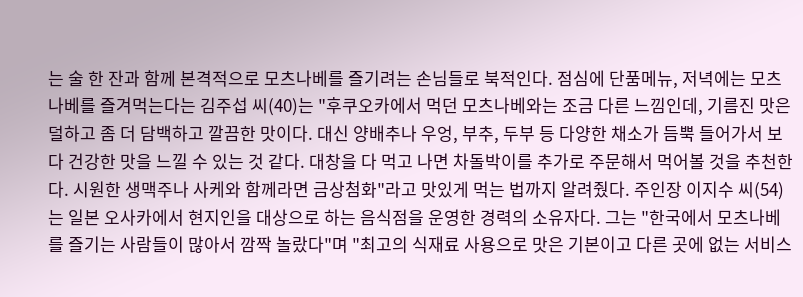는 술 한 잔과 함께 본격적으로 모츠나베를 즐기려는 손님들로 북적인다. 점심에 단품메뉴, 저녁에는 모츠나베를 즐겨먹는다는 김주섭 씨(40)는 "후쿠오카에서 먹던 모츠나베와는 조금 다른 느낌인데, 기름진 맛은 덜하고 좀 더 담백하고 깔끔한 맛이다. 대신 양배추나 우엉, 부추, 두부 등 다양한 채소가 듬뿍 들어가서 보다 건강한 맛을 느낄 수 있는 것 같다. 대창을 다 먹고 나면 차돌박이를 추가로 주문해서 먹어볼 것을 추천한다. 시원한 생맥주나 사케와 함께라면 금상첨화"라고 맛있게 먹는 법까지 알려줬다. 주인장 이지수 씨(54)는 일본 오사카에서 현지인을 대상으로 하는 음식점을 운영한 경력의 소유자다. 그는 "한국에서 모츠나베를 즐기는 사람들이 많아서 깜짝 놀랐다"며 "최고의 식재료 사용으로 맛은 기본이고 다른 곳에 없는 서비스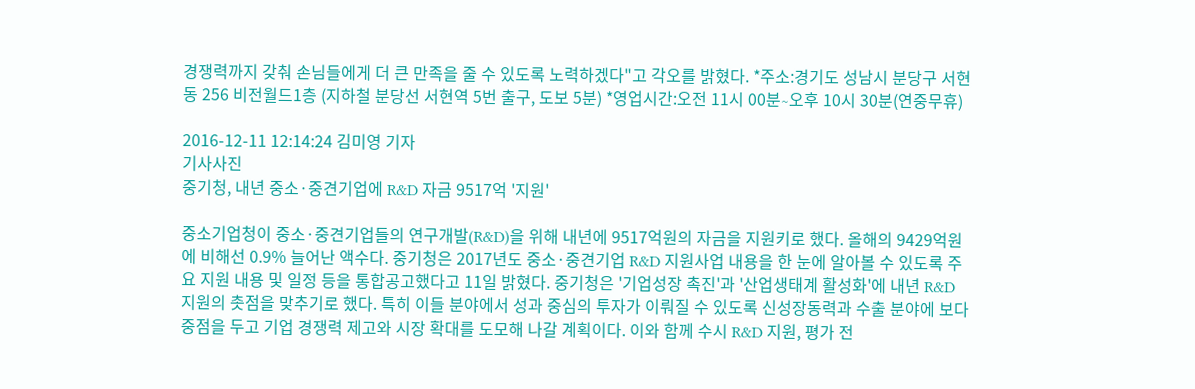경쟁력까지 갖춰 손님들에게 더 큰 만족을 줄 수 있도록 노력하겠다"고 각오를 밝혔다. *주소:경기도 성남시 분당구 서현동 256 비전월드1층 (지하철 분당선 서현역 5번 출구, 도보 5분) *영업시간:오전 11시 00분∼오후 10시 30분(연중무휴)

2016-12-11 12:14:24 김미영 기자
기사사진
중기청, 내년 중소·중견기업에 R&D 자금 9517억 '지원'

중소기업청이 중소·중견기업들의 연구개발(R&D)을 위해 내년에 9517억원의 자금을 지원키로 했다. 올해의 9429억원에 비해선 0.9% 늘어난 액수다. 중기청은 2017년도 중소·중견기업 R&D 지원사업 내용을 한 눈에 알아볼 수 있도록 주요 지원 내용 및 일정 등을 통합공고했다고 11일 밝혔다. 중기청은 '기업성장 촉진'과 '산업생태계 활성화'에 내년 R&D 지원의 촛점을 맞추기로 했다. 특히 이들 분야에서 성과 중심의 투자가 이뤄질 수 있도록 신성장동력과 수출 분야에 보다 중점을 두고 기업 경쟁력 제고와 시장 확대를 도모해 나갈 계획이다. 이와 함께 수시 R&D 지원, 평가 전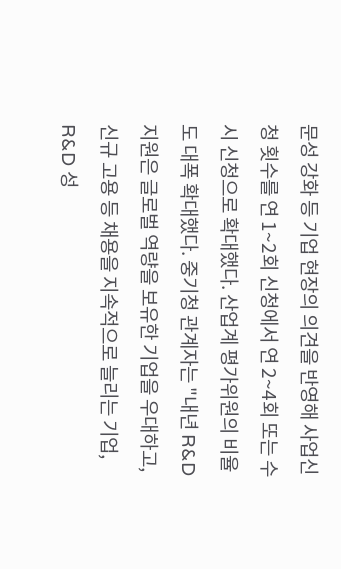문성 강화 등 기업 현장의 의견을 반영해 사업신청 횟수를 연 1~2회 신청에서 연 2~4회 또는 수시 신청으로 확대했다. 산업계 평가위원의 비율도 대폭 확대했다. 중기청 관계자는 "내년 R&D 지원은 글로벌 역량을 보유한 기업을 우대하고, 신규 고용 등 채용을 지속적으로 늘리는 기업, R&D 성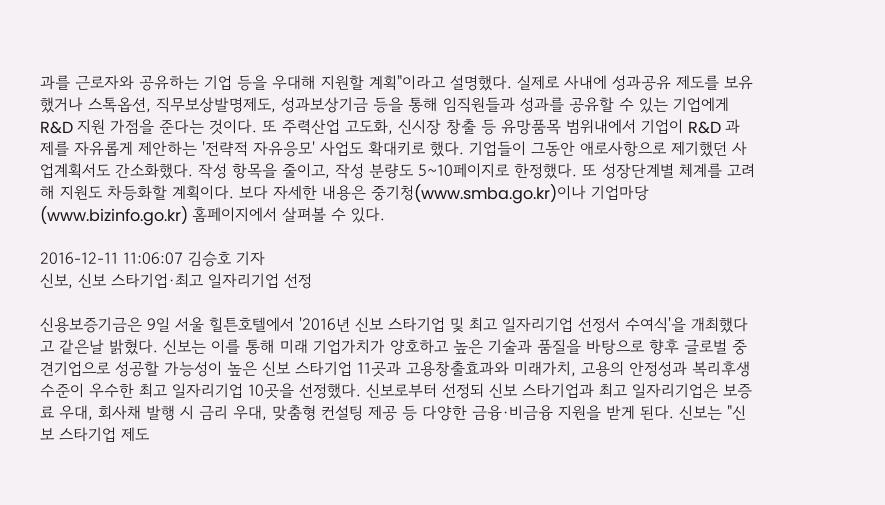과를 근로자와 공유하는 기업 등을 우대해 지원할 계획"이라고 설명했다. 실제로 사내에 성과공유 제도를 보유했거나 스톡옵션, 직무보상발명제도, 성과보상기금 등을 통해 임직원들과 성과를 공유할 수 있는 기업에게 R&D 지원 가점을 준다는 것이다. 또 주력산업 고도화, 신시장 창출 등 유망품목 범위내에서 기업이 R&D 과제를 자유롭게 제안하는 '전략적 자유응모' 사업도 확대키로 했다. 기업들이 그동안 애로사항으로 제기했던 사업계획서도 간소화했다. 작성 항목을 줄이고, 작성 분량도 5~10페이지로 한정했다. 또 성장단계별 체계를 고려해 지원도 차등화할 계획이다. 보다 자세한 내용은 중기청(www.smba.go.kr)이나 기업마당(www.bizinfo.go.kr) 홈페이지에서 살펴볼 수 있다.

2016-12-11 11:06:07 김승호 기자
신보, 신보 스타기업·최고 일자리기업 선정

신용보증기금은 9일 서울 힐튼호텔에서 '2016년 신보 스타기업 및 최고 일자리기업 선정서 수여식'을 개최했다고 같은날 밝혔다. 신보는 이를 통해 미래 기업가치가 양호하고 높은 기술과 품질을 바탕으로 향후 글로벌 중견기업으로 성공할 가능성이 높은 신보 스타기업 11곳과 고용창출효과와 미래가치, 고용의 안정성과 복리후생 수준이 우수한 최고 일자리기업 10곳을 선정했다. 신보로부터 선정되 신보 스타기업과 최고 일자리기업은 보증료 우대, 회사채 발행 시 금리 우대, 맞춤형 컨설팅 제공 등 다양한 금융·비금융 지원을 받게 된다. 신보는 "신보 스타기업 제도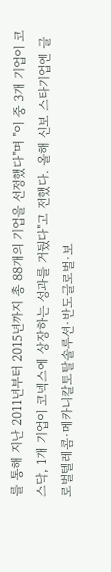를 통해 지난 2011년부터 2015년까지 총 88개의 기업을 선정했다"며 "이 중 3개 기업이 코스닥, 1개 기업이 코넥스에 상장하는 성과를 거뒀다"고 전했다. 올해 신보 스타기업엔 글로벌텔레콤·메카니칼토탈솔루션·반도글로벌·보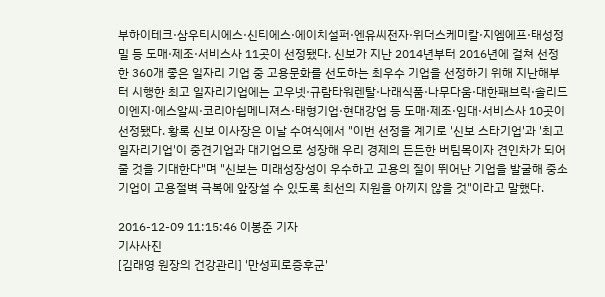부하이테크·삼우티시에스·신티에스·에이치설퍼·엔유씨전자·위더스케미칼·지엠에프·태성정밀 등 도매·제조·서비스사 11곳이 선정됐다. 신보가 지난 2014년부터 2016년에 걸쳐 선정한 360개 좋은 일자리 기업 중 고용문화를 선도하는 최우수 기업을 선정하기 위해 지난해부터 시행한 최고 일자리기업에는 고우넷·규람타워렌탈·나래식품·나무다움·대한패브릭·솔리드이엔지·에스알씨·코리아쉽메니져스·태형기업·현대강업 등 도매·제조·임대·서비스사 10곳이 선정됐다. 황록 신보 이사장은 이날 수여식에서 "이번 선정을 계기로 '신보 스타기업'과 '최고 일자리기업'이 중견기업과 대기업으로 성장해 우리 경제의 든든한 버팀목이자 견인차가 되어 줄 것을 기대한다"며 "신보는 미래성장성이 우수하고 고용의 질이 뛰어난 기업을 발굴해 중소기업이 고용절벽 극복에 앞장설 수 있도록 최선의 지원을 아끼지 않을 것"이라고 말했다.

2016-12-09 11:15:46 이봉준 기자
기사사진
[김래영 원장의 건강관리] '만성피로증후군'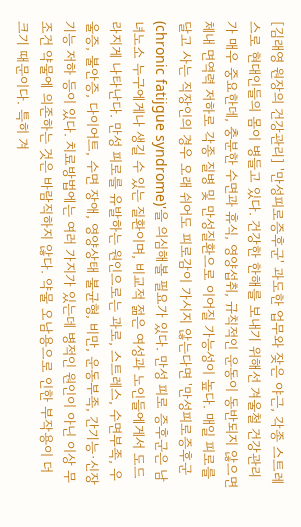[김래영 원장의 건강관리] '만성피로증후군' 과도한 업무와 잦은 야근, 각종 스트레스로 현대인들의 몸이 병들고 있다. 건강한 한해를 보내기 위해선 겨울철 건강관리가 매우 중요한데, 충분한 수면과 휴식, 영양섭취, 규칙적인 운동이 동반되지 않으면 체내 면역력 저하로 각종 질병 및 만성질환으로 이어질 가능성이 높다. 매일 피로를 달고 사는 직장인의 경우 오래 쉬어도 피로감이 가시지 않는다면 '만성피로증후군(chronic fatijgue syndrome)'을 의심해볼 필요가 있다. 만성 피로 증후군은 남녀노소 누구에게나 생길 수 있는 질환이며, 비교적 젊은 여성과 노인들에게서 도드라지게 나타난다. 만성 피로를 유발하는 원인으로는 과로, 스트레스, 수면부족, 우울증, 불안증, 다이어트, 수면 장애, 영양상태 불균형, 비만, 운동부족, 간기능·신장기능 저하 등이 있다. 치료방법에는 여러 가지가 있는데 병적인 원인이 아닌 이상 무조건 약물에 의존하는 것은 바람직하지 않다. 약물 오남용으로 인한 부작용이 더 크기 때문이다. 특히 겨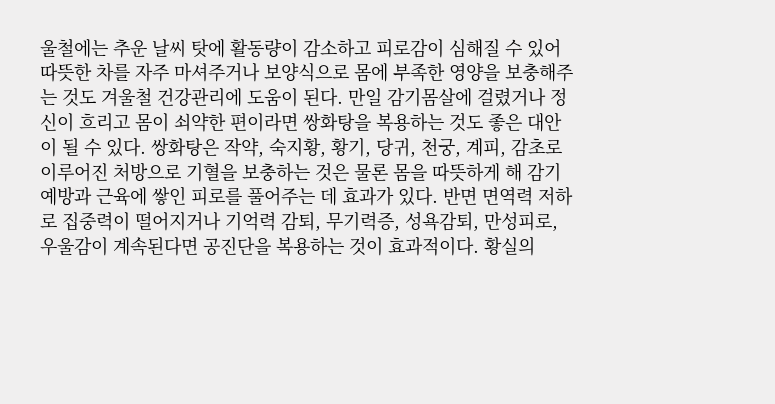울철에는 추운 날씨 탓에 활동량이 감소하고 피로감이 심해질 수 있어 따뜻한 차를 자주 마셔주거나 보양식으로 몸에 부족한 영양을 보충해주는 것도 겨울철 건강관리에 도움이 된다. 만일 감기몸살에 걸렸거나 정신이 흐리고 몸이 쇠약한 편이라면 쌍화탕을 복용하는 것도 좋은 대안이 될 수 있다. 쌍화탕은 작약, 숙지황, 황기, 당귀, 천궁, 계피, 감초로 이루어진 처방으로 기혈을 보충하는 것은 물론 몸을 따뜻하게 해 감기예방과 근육에 쌓인 피로를 풀어주는 데 효과가 있다. 반면 면역력 저하로 집중력이 떨어지거나 기억력 감퇴, 무기력증, 성욕감퇴, 만성피로, 우울감이 계속된다면 공진단을 복용하는 것이 효과적이다. 황실의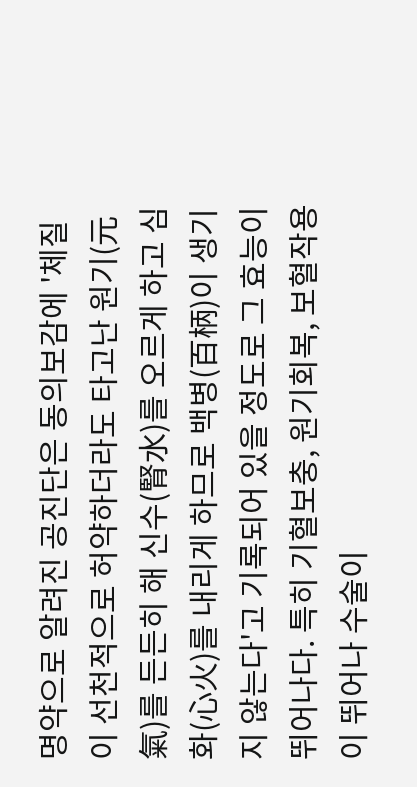명약으로 알려진 공진단은 동의보감에 '체질이 선천적으로 허약하더라도 타고난 원기(元氣)를 든든히 해 신수(腎水)를 오르게 하고 심화(心火)를 내리게 하므로 백병(百柄)이 생기지 않는다'고 기록되어 있을 정도로 그 효능이 뛰어나다. 특히 기혈보충, 원기회복, 보혈작용이 뛰어나 수술이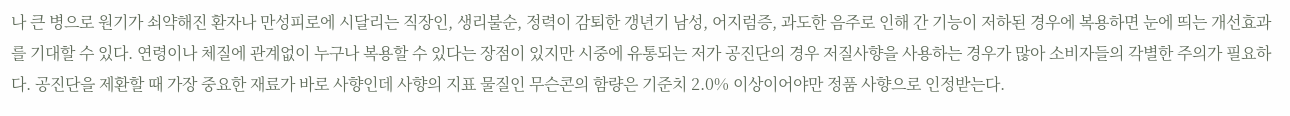나 큰 병으로 원기가 쇠약해진 환자나 만성피로에 시달리는 직장인, 생리불순, 정력이 감퇴한 갱년기 남성, 어지럼증, 과도한 음주로 인해 간 기능이 저하된 경우에 복용하면 눈에 띄는 개선효과를 기대할 수 있다. 연령이나 체질에 관계없이 누구나 복용할 수 있다는 장점이 있지만 시중에 유통되는 저가 공진단의 경우 저질사향을 사용하는 경우가 많아 소비자들의 각별한 주의가 필요하다. 공진단을 제환할 때 가장 중요한 재료가 바로 사향인데 사향의 지표 물질인 무슨콘의 함량은 기준치 2.0% 이상이어야만 정품 사향으로 인정받는다.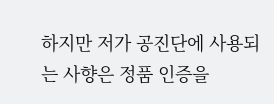하지만 저가 공진단에 사용되는 사향은 정품 인증을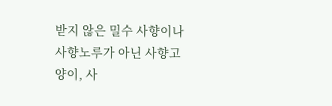받지 않은 밀수 사향이나 사향노루가 아닌 사향고양이, 사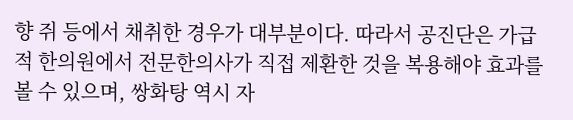향 쥐 등에서 채취한 경우가 대부분이다. 따라서 공진단은 가급적 한의원에서 전문한의사가 직접 제환한 것을 복용해야 효과를 볼 수 있으며, 쌍화탕 역시 자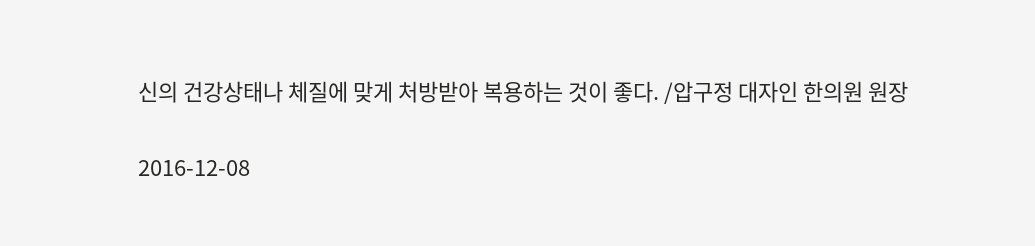신의 건강상태나 체질에 맞게 처방받아 복용하는 것이 좋다. /압구정 대자인 한의원 원장

2016-12-08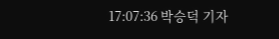17:07:36 박승덕 기자